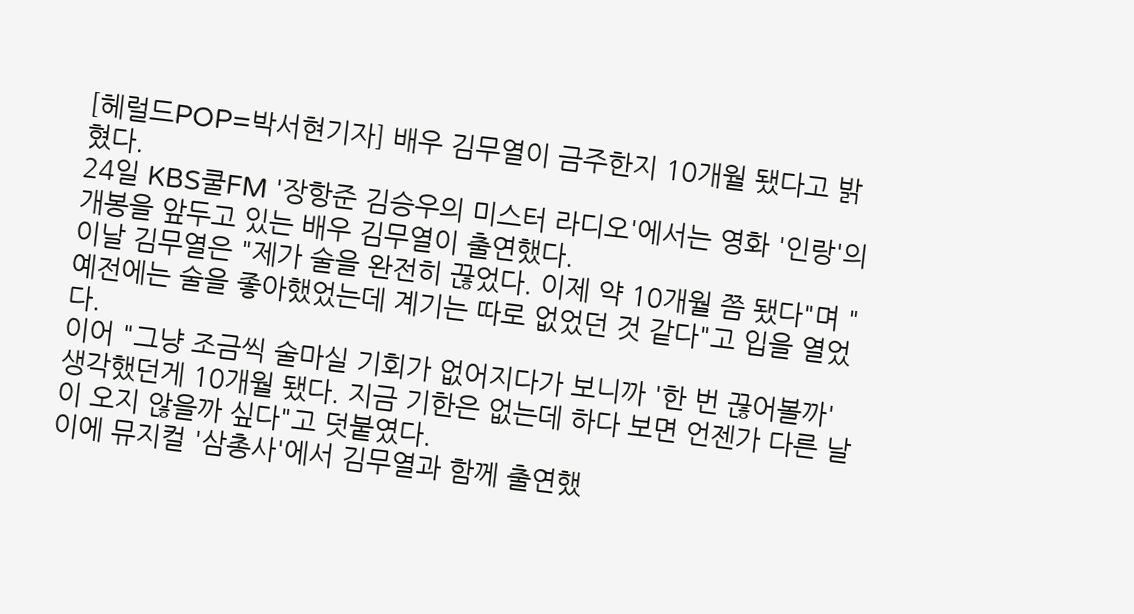[헤럴드POP=박서현기자] 배우 김무열이 금주한지 10개월 됐다고 밝혔다.
24일 KBS쿨FM '장항준 김승우의 미스터 라디오'에서는 영화 '인랑'의 개봉을 앞두고 있는 배우 김무열이 출연했다.
이날 김무열은 "제가 술을 완전히 끊었다. 이제 약 10개월 쯤 됐다"며 "예전에는 술을 좋아했었는데 계기는 따로 없었던 것 같다"고 입을 열었다.
이어 "그냥 조금씩 술마실 기회가 없어지다가 보니까 '한 번 끊어볼까' 생각했던게 10개월 됐다. 지금 기한은 없는데 하다 보면 언젠가 다른 날이 오지 않을까 싶다"고 덧붙였다.
이에 뮤지컬 '삼총사'에서 김무열과 함께 출연했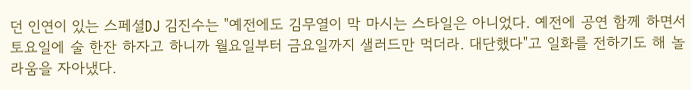던 인연이 있는 스페셜DJ 김진수는 "예전에도 김무열이 막 마시는 스타일은 아니었다. 예전에 공연 함께 하면서 토요일에 술 한잔 하자고 하니까 월요일부터 금요일까지 샐러드만 먹더라. 대단했다"고 일화를 전하기도 해 놀라움을 자아냈다.